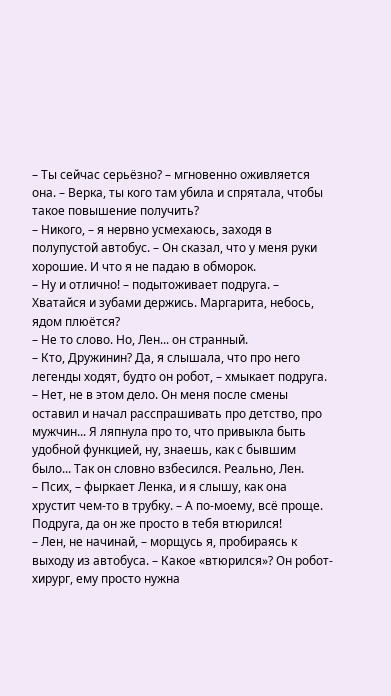– Ты сейчас серьёзно? – мгновенно оживляется она. – Верка, ты кого там убила и спрятала, чтобы такое повышение получить?
– Никого, – я нервно усмехаюсь, заходя в полупустой автобус. – Он сказал, что у меня руки хорошие. И что я не падаю в обморок.
– Ну и отлично! – подытоживает подруга. – Хватайся и зубами держись. Маргарита, небось, ядом плюётся?
– Не то слово. Но, Лен... он странный.
– Кто, Дружинин? Да, я слышала, что про него легенды ходят, будто он робот, – хмыкает подруга.
– Нет, не в этом дело. Он меня после смены оставил и начал расспрашивать про детство, про мужчин... Я ляпнула про то, что привыкла быть удобной функцией, ну, знаешь, как с бывшим было... Так он словно взбесился. Реально, Лен.
– Псих, – фыркает Ленка, и я слышу, как она хрустит чем-то в трубку. – А по-моему, всё проще. Подруга, да он же просто в тебя втюрился!
– Лен, не начинай, – морщусь я, пробираясь к выходу из автобуса. – Какое «втюрился»? Он робот-хирург, ему просто нужна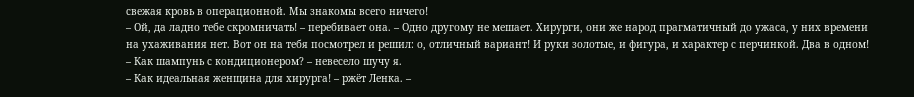свежая кровь в операционной. Мы знакомы всего ничего!
– Ой, да ладно тебе скромничать! – перебивает она. – Одно другому не мешает. Хирурги, они же народ прагматичный до ужаса, у них времени на ухаживания нет. Вот он на тебя посмотрел и решил: о, отличный вариант! И руки золотые, и фигура, и характер с перчинкой. Два в одном!
– Как шампунь с кондиционером? – невесело шучу я.
– Как идеальная женщина для хирурга! – ржёт Ленка. –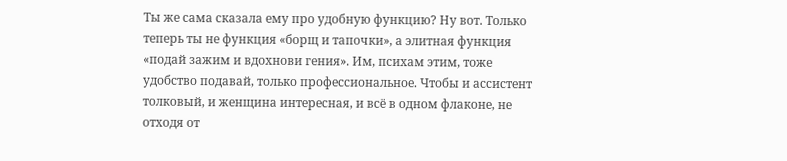Ты же сама сказала ему про удобную функцию? Ну вот. Только теперь ты не функция «борщ и тапочки», а элитная функция «подай зажим и вдохнови гения». Им, психам этим, тоже удобство подавай, только профессиональное. Чтобы и ассистент толковый, и женщина интересная, и всё в одном флаконе, не отходя от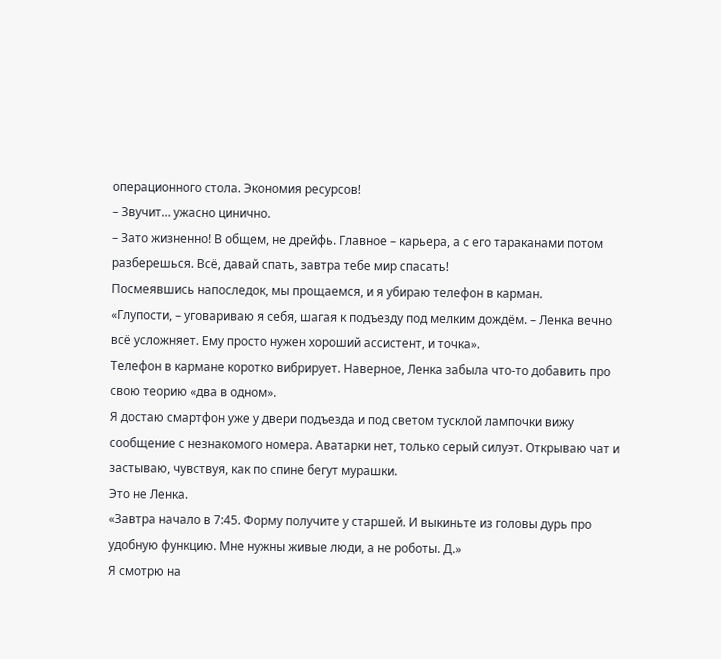операционного стола. Экономия ресурсов!
– Звучит… ужасно цинично.
– Зато жизненно! В общем, не дрейфь. Главное – карьера, а с его тараканами потом разберешься. Всё, давай спать, завтра тебе мир спасать!
Посмеявшись напоследок, мы прощаемся, и я убираю телефон в карман.
«Глупости, – уговариваю я себя, шагая к подъезду под мелким дождём. – Ленка вечно всё усложняет. Ему просто нужен хороший ассистент, и точка».
Телефон в кармане коротко вибрирует. Наверное, Ленка забыла что-то добавить про свою теорию «два в одном».
Я достаю смартфон уже у двери подъезда и под светом тусклой лампочки вижу сообщение с незнакомого номера. Аватарки нет, только серый силуэт. Открываю чат и застываю, чувствуя, как по спине бегут мурашки.
Это не Ленка.
«Завтра начало в 7:45. Форму получите у старшей. И выкиньте из головы дурь про удобную функцию. Мне нужны живые люди, а не роботы. Д.»
Я смотрю на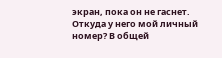экран, пока он не гаснет. Откуда у него мой личный номер? В общей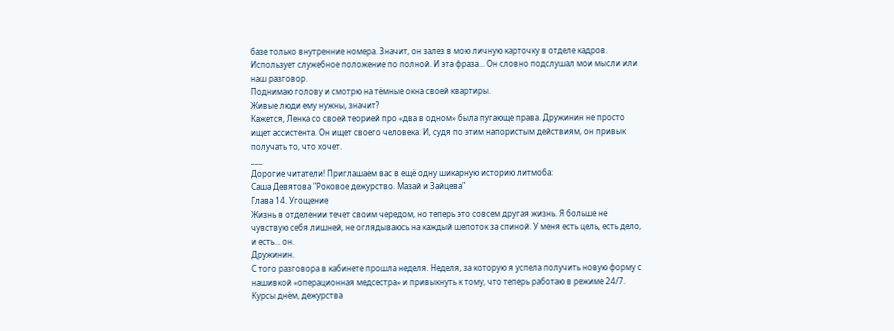базе только внутренние номера. Значит, он залез в мою личную карточку в отделе кадров. Использует служебное положение по полной. И эта фраза... Он словно подслушал мои мысли или наш разговор.
Поднимаю голову и смотрю на тёмные окна своей квартиры.
Живые люди ему нужны, значит?
Кажется, Ленка со своей теорией про «два в одном» была пугающе права. Дружинин не просто ищет ассистента. Он ищет своего человека. И, судя по этим напористым действиям, он привык получать то, что хочет.
___
Дорогие читатели! Приглашаем вас в ещё одну шикарную историю литмоба:
Саша Девятова "Роковое дежурство. Мазай и Зайцева"
Глава 14. Угощение
Жизнь в отделении течет своим чередом, но теперь это совсем другая жизнь. Я больше не чувствую себя лишней, не оглядываюсь на каждый шепоток за спиной. У меня есть цель, есть дело, и есть... он.
Дружинин.
С того разговора в кабинете прошла неделя. Неделя, за которую я успела получить новую форму с нашивкой «операционная медсестра» и привыкнуть к тому, что теперь работаю в режиме 24/7. Курсы днём, дежурства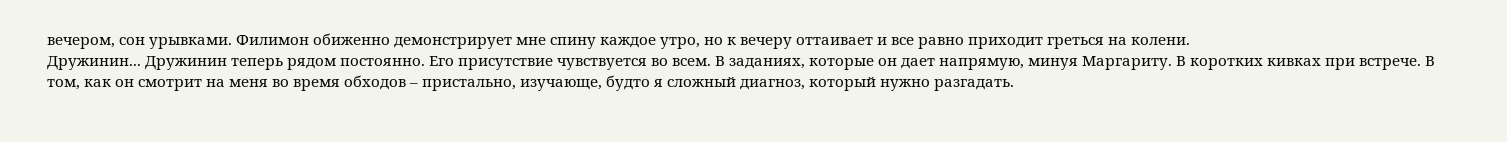вечером, сон урывками. Филимон обиженно демонстрирует мне спину каждое утро, но к вечеру оттаивает и все равно приходит греться на колени.
Дружинин... Дружинин теперь рядом постоянно. Его присутствие чувствуется во всем. В заданиях, которые он дает напрямую, минуя Маргариту. В коротких кивках при встрече. В том, как он смотрит на меня во время обходов – пристально, изучающе, будто я сложный диагноз, который нужно разгадать.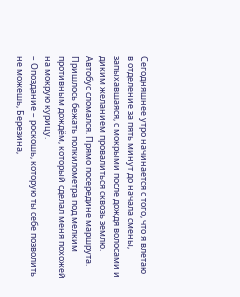Сегодняшнее утро начинается с того, что я влетаю в отделение за пять минут до начала смены, запыхавшаяся, с мокрыми после дождя волосами и диким желанием провалиться сквозь землю.
Автобус сломался. Прямо посередине маршрута. Пришлось бежать полкилометра под мелким противным дождём, который сделал меня похожей на мокрую курицу.
– Опоздание – роскошь, которую ты себе позволить не можешь, Березина,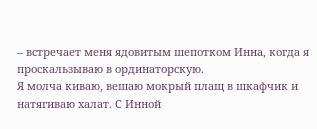– встречает меня ядовитым шепотком Инна, когда я проскальзываю в ординаторскую.
Я молча киваю, вешаю мокрый плащ в шкафчик и натягиваю халат. С Инной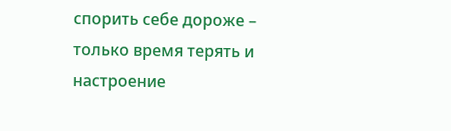спорить себе дороже – только время терять и настроение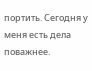портить. Сегодня у меня есть дела поважнее.